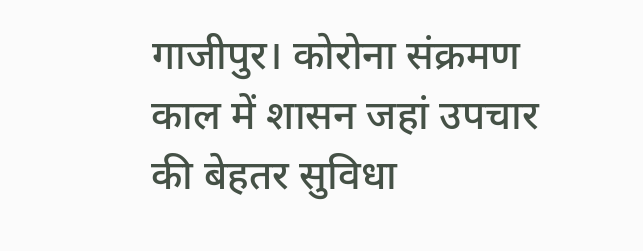गाजीपुर। कोरोना संक्रमण काल में शासन जहां उपचार की बेहतर सुविधा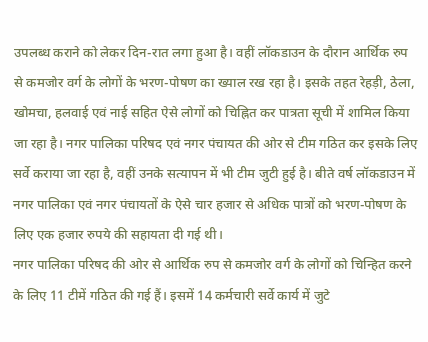उपलब्ध कराने को लेकर दिन-रात लगा हुआ है। वहीं लॉकडाउन के दौरान आर्थिक रुप से कमजोर वर्ग के लोगों के भरण-पोषण का ख्याल रख रहा है। इसके तहत रेहड़ी, ठेला, खोमचा, हलवाई एवं नाई सहित ऐसे लोगों को चिह्नित कर पात्रता सूची में शामिल किया जा रहा है। नगर पालिका परिषद एवं नगर पंचायत की ओर से टीम गठित कर इसके लिए सर्वे कराया जा रहा है, वहीं उनके सत्यापन में भी टीम जुटी हुई है। बीते वर्ष लॉकडाउन में नगर पालिका एवं नगर पंचायतों के ऐसे चार हजार से अधिक पात्रों को भरण-पोषण के लिए एक हजार रुपये की सहायता दी गई थी।
नगर पालिका परिषद की ओर से आर्थिक रुप से कमजोर वर्ग के लोगों को चिन्हित करने के लिए 11 टीमें गठित की गई हैं। इसमें 14 कर्मचारी सर्वे कार्य में जुटे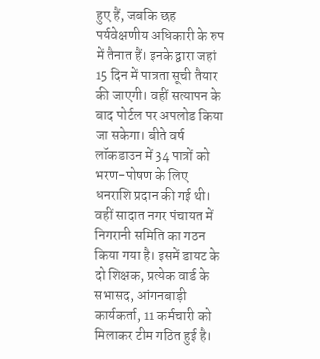हुए हैं, जबकि छह पर्यवेक्षणीय अधिकारी के रुप में तैनात हैं। इनके द्वारा जहां 15 दिन में पात्रता सूची तैयार की जाएगी। वहीं सत्यापन के बाद पोर्टल पर अपलोड किया जा सकेगा। बीते वर्ष लॉकडाउन में 34 पात्रों को भरण-पोषण के लिए धनराशि प्रदान की गई थी। वहीं सादात नगर पंचायत में निगरानी समिति का गठन किया गया है। इसमें डायट के दो शिक्षक, प्रत्येक वार्ड के सभासद, आंगनबाड़ी कार्यकर्ता, 11 कर्मचारी को मिलाकर टीम गठित हुई है।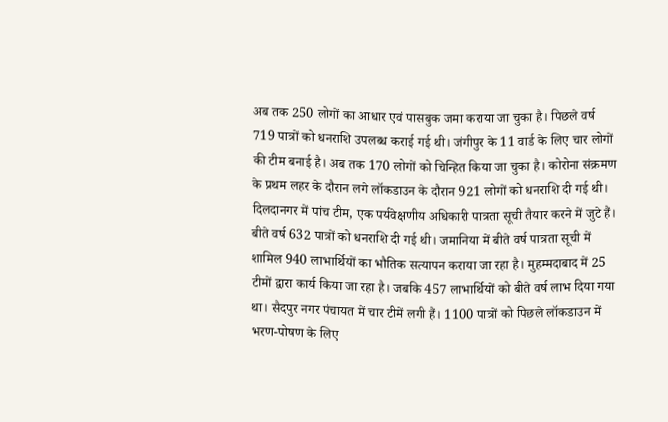अब तक 250 लोगों का आधार एवं पासबुक जमा कराया जा चुका है। पिछले वर्ष 719 पात्रों को धनराशि उपलब्ध कराई गई थी। जंगीपुर के 11 वार्ड के लिए चार लोगों की टीम बनाई है। अब तक 170 लोगों को चिन्हित किया जा चुका है। कोरोना संक्रमण के प्रथम लहर के दौरान लगे लॉकडाउन के दौरान 921 लोगों को धनराशि दी गई थी। दिलदानगर में पांच टीम, एक पर्यवेक्षणीय अधिकारी पात्रता सूची तैयार करने में जुटे हैं। बीते वर्ष 632 पात्रों को धनराशि दी गई थी। जमानिया में बीते वर्ष पात्रता सूची में शामिल 940 लाभार्थियों का भौतिक सत्यापन कराया जा रहा है। मुहम्मदाबाद में 25 टीमों द्वारा कार्य किया जा रहा है। जबकि 457 लाभार्थियों को बीते वर्ष लाभ दिया गया था। सैदपुर नगर पंचायत में चार टीमें लगी हैं। 1100 पात्रों को पिछले लॉकडाउन में भरण-पोषण के लिए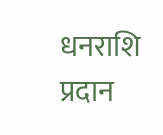धनराशि प्रदान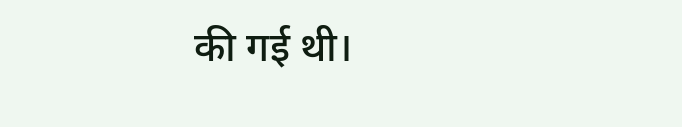की गई थी।